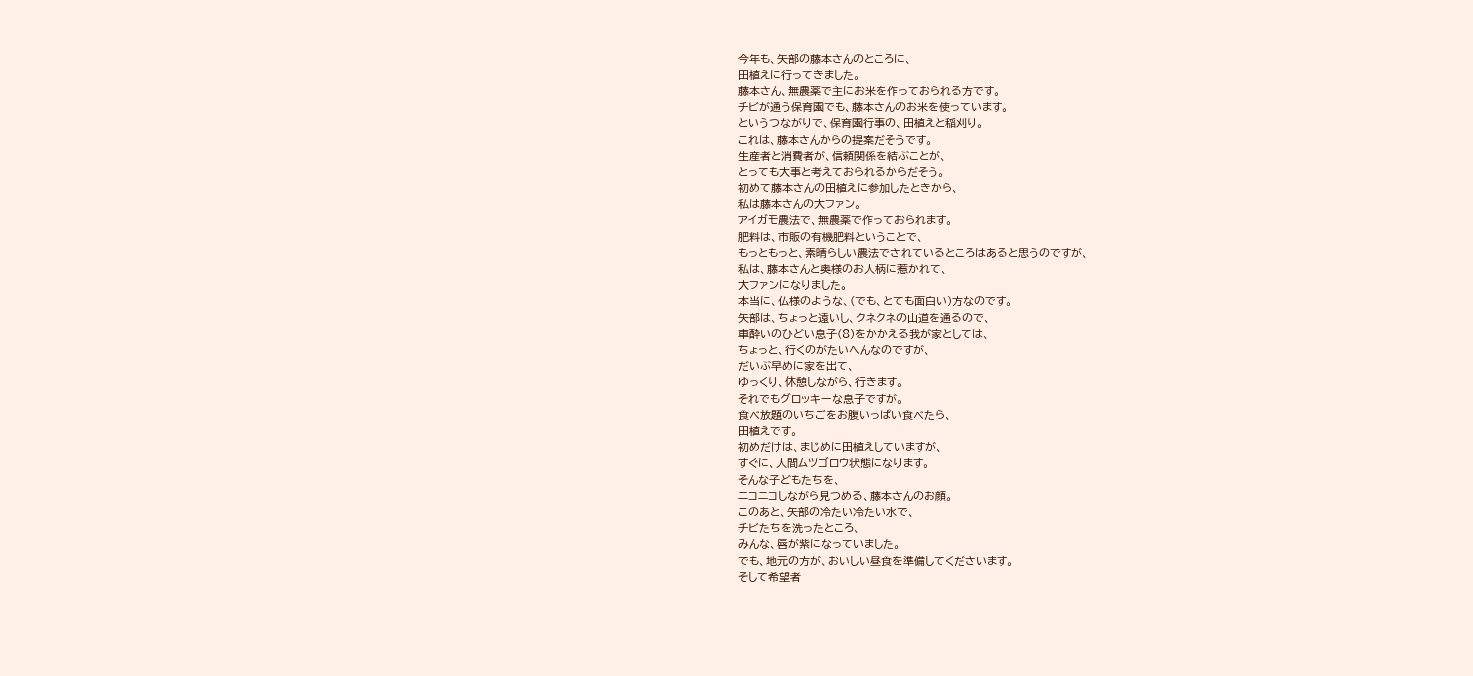今年も、矢部の藤本さんのところに、
田植えに行ってきました。
藤本さん、無農薬で主にお米を作っておられる方です。
チビが通う保育園でも、藤本さんのお米を使っています。
というつながりで、保育園行事の、田植えと稲刈り。
これは、藤本さんからの提案だそうです。
生産者と消費者が、信頼関係を結ぶことが、
とっても大事と考えておられるからだそう。
初めて藤本さんの田植えに参加したときから、
私は藤本さんの大ファン。
アイガモ農法で、無農薬で作っておられます。
肥料は、市販の有機肥料ということで、
もっともっと、素晴らしい農法でされているところはあると思うのですが、
私は、藤本さんと奥様のお人柄に惹かれて、
大ファンになりました。
本当に、仏様のような、(でも、とても面白い)方なのです。
矢部は、ちょっと遠いし、クネクネの山道を通るので、
車酔いのひどい息子(8)をかかえる我が家としては、
ちょっと、行くのがたいへんなのですが、
だいぶ早めに家を出て、
ゆっくり、休憩しながら、行きます。
それでもグロッキーな息子ですが。
食べ放題のいちごをお腹いっぱい食べたら、
田植えです。
初めだけは、まじめに田植えしていますが、
すぐに、人間ムツゴロウ状態になります。
そんな子どもたちを、
ニコニコしながら見つめる、藤本さんのお顔。
このあと、矢部の冷たい冷たい水で、
チビたちを洗ったところ、
みんな、唇が紫になっていました。
でも、地元の方が、おいしい昼食を準備してくださいます。
そして希望者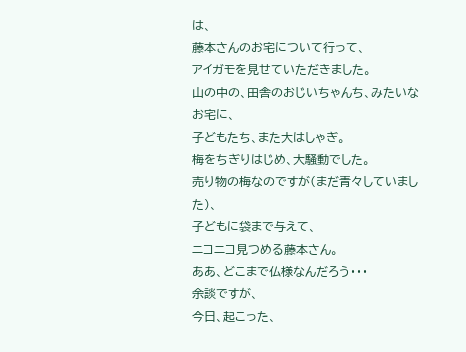は、
藤本さんのお宅について行って、
アイガモを見せていただきました。
山の中の、田舎のおじいちゃんち、みたいなお宅に、
子どもたち、また大はしゃぎ。
梅をちぎりはじめ、大騒動でした。
売り物の梅なのですが(まだ青々していました)、
子どもに袋まで与えて、
ニコニコ見つめる藤本さん。
ああ、どこまで仏様なんだろう・・・
余談ですが、
今日、起こった、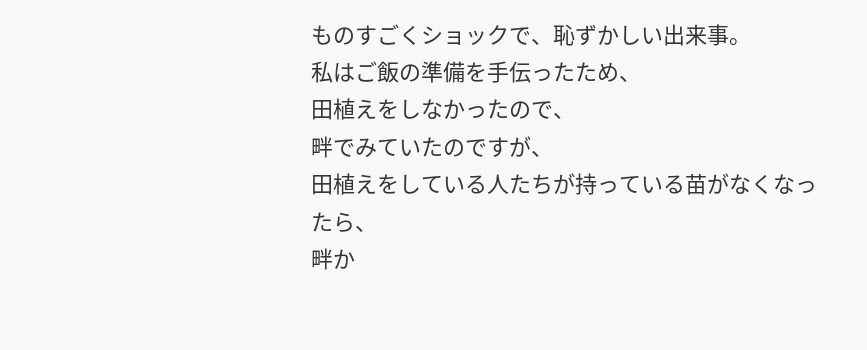ものすごくショックで、恥ずかしい出来事。
私はご飯の準備を手伝ったため、
田植えをしなかったので、
畔でみていたのですが、
田植えをしている人たちが持っている苗がなくなったら、
畔か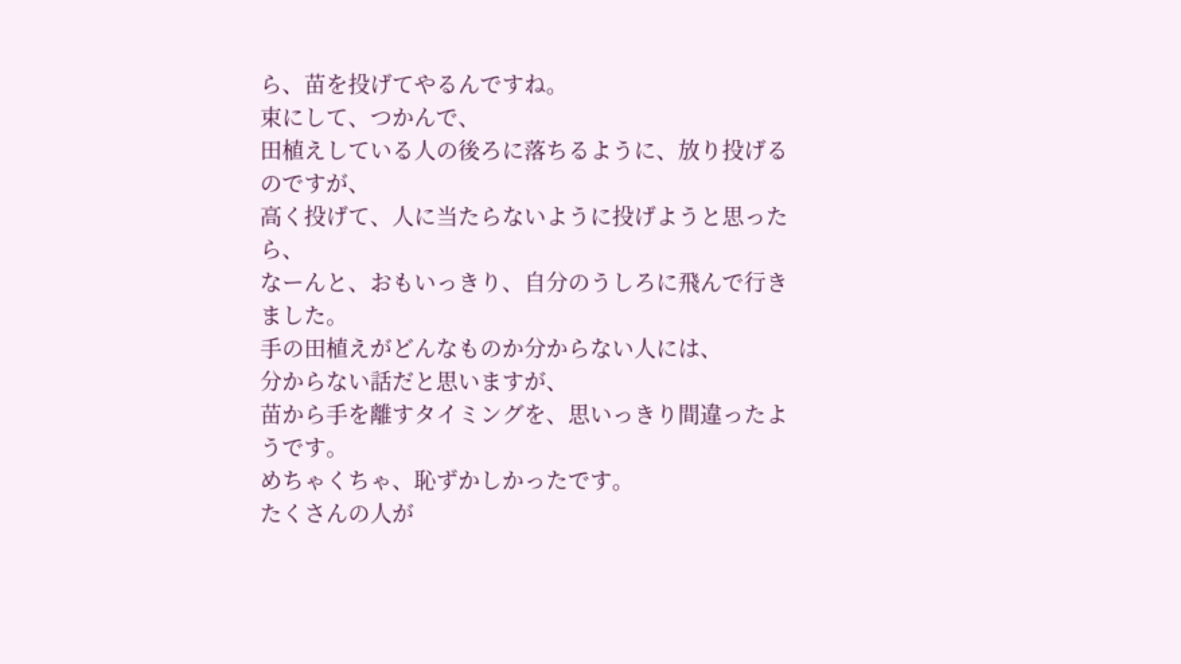ら、苗を投げてやるんですね。
束にして、つかんで、
田植えしている人の後ろに落ちるように、放り投げるのですが、
高く投げて、人に当たらないように投げようと思ったら、
なーんと、おもいっきり、自分のうしろに飛んで行きました。
手の田植えがどんなものか分からない人には、
分からない話だと思いますが、
苗から手を離すタイミングを、思いっきり間違ったようです。
めちゃくちゃ、恥ずかしかったです。
たくさんの人が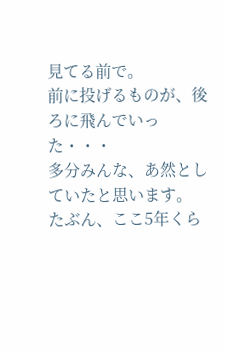見てる前で。
前に投げるものが、後ろに飛んでいった・・・
多分みんな、あ然としていたと思います。
たぶん、ここ5年くら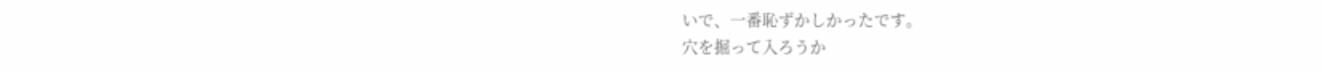いで、一番恥ずかしかったです。
穴を掘って入ろうか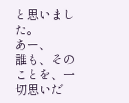と思いました。
あー、
誰も、そのことを、一切思いだ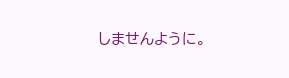しませんように。